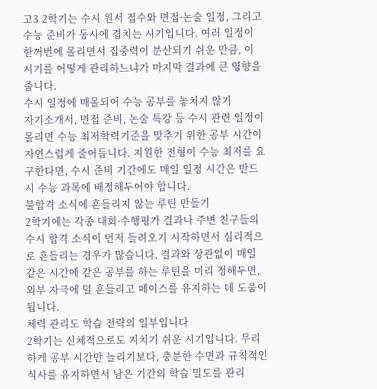고3 2학기는 수시 원서 접수와 면접·논술 일정, 그리고 수능 준비가 동시에 겹치는 시기입니다. 여러 일정이 한꺼번에 몰리면서 집중력이 분산되기 쉬운 만큼, 이 시기를 어떻게 관리하느냐가 마지막 결과에 큰 영향을 줍니다.
수시 일정에 매몰되어 수능 공부를 놓치지 않기
자기소개서, 면접 준비, 논술 특강 등 수시 관련 일정이 몰리면 수능 최저학력기준을 맞추기 위한 공부 시간이 자연스럽게 줄어듭니다. 지원한 전형이 수능 최저를 요구한다면, 수시 준비 기간에도 매일 일정 시간은 반드시 수능 과목에 배정해두어야 합니다.
불합격 소식에 흔들리지 않는 루틴 만들기
2학기에는 각종 대회·수행평가 결과나 주변 친구들의 수시 합격 소식이 먼저 들려오기 시작하면서 심리적으로 흔들리는 경우가 많습니다. 결과와 상관없이 매일 같은 시간에 같은 공부를 하는 루틴을 미리 정해두면, 외부 자극에 덜 흔들리고 페이스를 유지하는 데 도움이 됩니다.
체력 관리도 학습 전략의 일부입니다
2학기는 신체적으로도 지치기 쉬운 시기입니다. 무리하게 공부 시간만 늘리기보다, 충분한 수면과 규칙적인 식사를 유지하면서 남은 기간의 학습 밀도를 관리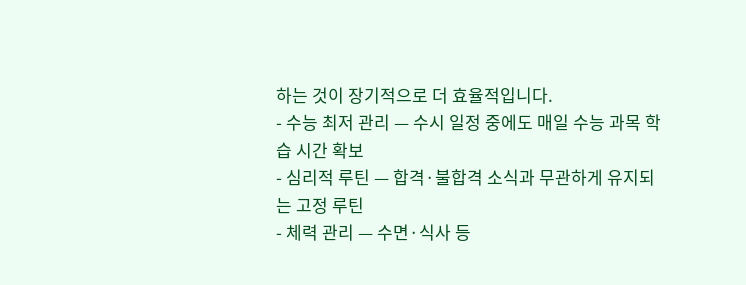하는 것이 장기적으로 더 효율적입니다.
- 수능 최저 관리 — 수시 일정 중에도 매일 수능 과목 학습 시간 확보
- 심리적 루틴 — 합격·불합격 소식과 무관하게 유지되는 고정 루틴
- 체력 관리 — 수면·식사 등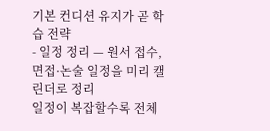기본 컨디션 유지가 곧 학습 전략
- 일정 정리 — 원서 접수, 면접·논술 일정을 미리 캘린더로 정리
일정이 복잡할수록 전체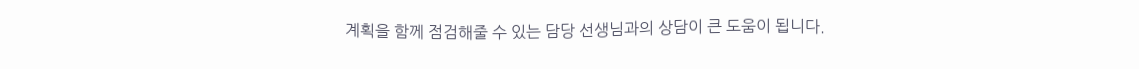계획을 함께 점검해줄 수 있는 담당 선생님과의 상담이 큰 도움이 됩니다.